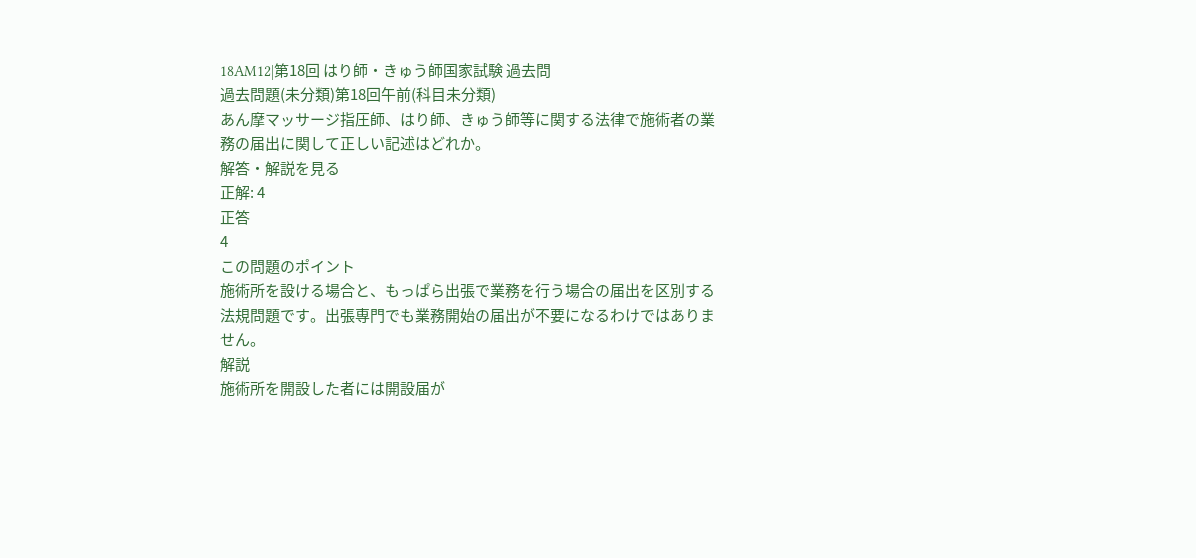18AM12|第18回 はり師・きゅう師国家試験 過去問
過去問題(未分類)第18回午前(科目未分類)
あん摩マッサージ指圧師、はり師、きゅう師等に関する法律で施術者の業務の届出に関して正しい記述はどれか。
解答・解説を見る
正解: 4
正答
4
この問題のポイント
施術所を設ける場合と、もっぱら出張で業務を行う場合の届出を区別する法規問題です。出張専門でも業務開始の届出が不要になるわけではありません。
解説
施術所を開設した者には開設届が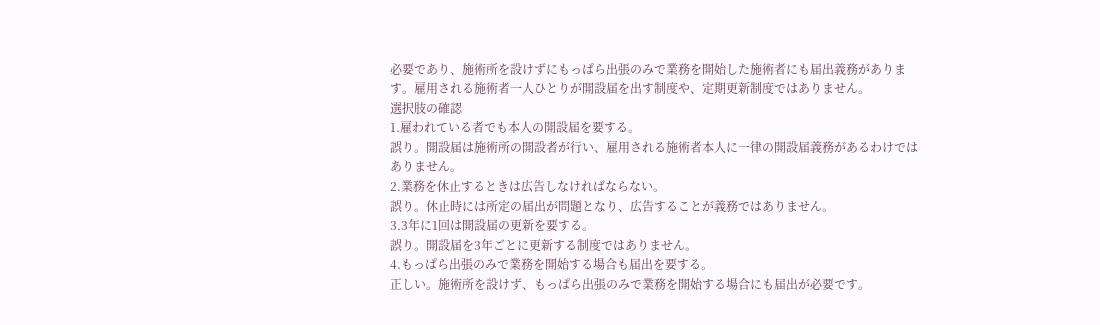必要であり、施術所を設けずにもっぱら出張のみで業務を開始した施術者にも届出義務があります。雇用される施術者一人ひとりが開設届を出す制度や、定期更新制度ではありません。
選択肢の確認
1.雇われている者でも本人の開設届を要する。
誤り。開設届は施術所の開設者が行い、雇用される施術者本人に一律の開設届義務があるわけではありません。
2.業務を休止するときは広告しなければならない。
誤り。休止時には所定の届出が問題となり、広告することが義務ではありません。
3.3年に1回は開設届の更新を要する。
誤り。開設届を3年ごとに更新する制度ではありません。
4.もっぱら出張のみで業務を開始する場合も届出を要する。
正しい。施術所を設けず、もっぱら出張のみで業務を開始する場合にも届出が必要です。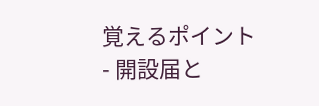覚えるポイント
- 開設届と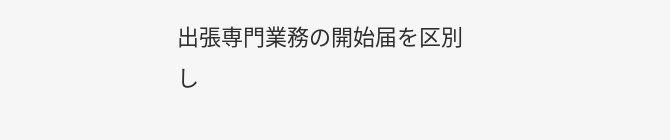出張専門業務の開始届を区別し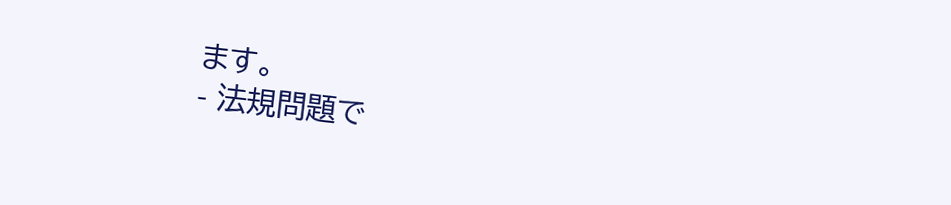ます。
- 法規問題で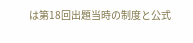は第18回出題当時の制度と公式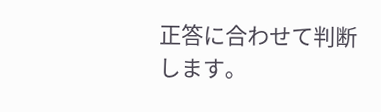正答に合わせて判断します。